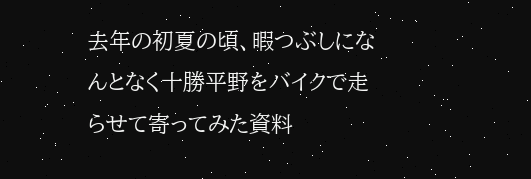去年の初夏の頃、暇つぶしになんとなく十勝平野をバイクで走らせて寄ってみた資料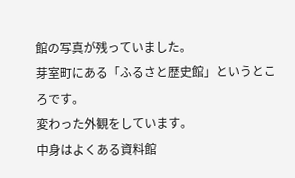館の写真が残っていました。
芽室町にある「ふるさと歴史館」というところです。
変わった外観をしています。
中身はよくある資料館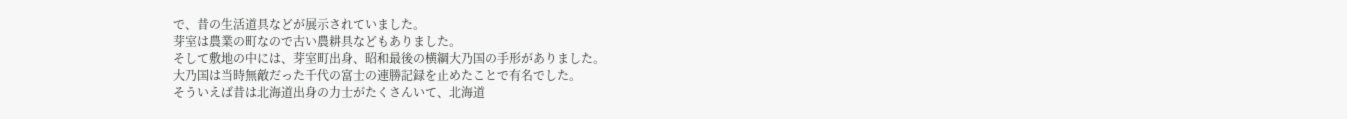で、昔の生活道具などが展示されていました。
芽室は農業の町なので古い農耕具などもありました。
そして敷地の中には、芽室町出身、昭和最後の横綱大乃国の手形がありました。
大乃国は当時無敵だった千代の富士の連勝記録を止めたことで有名でした。
そういえば昔は北海道出身の力士がたくさんいて、北海道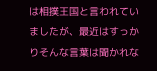は相撲王国と言われていましたが、最近はすっかりそんな言葉は聞かれな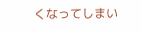くなってしまい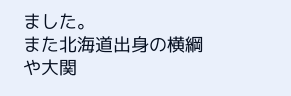ました。
また北海道出身の横綱や大関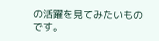の活躍を見てみたいものです。